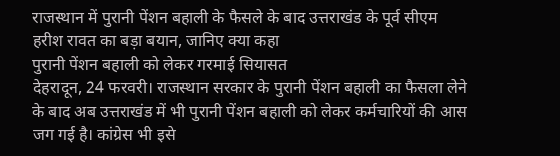राजस्थान में पुरानी पेंशन बहाली के फैसले के बाद उत्तराखंड के पूर्व सीएम हरीश रावत का बड़ा बयान, जानिए क्या कहा
पुरानी पेंशन बहाली को लेकर गरमाई सियासत
देहरादून, 24 फरवरी। राजस्थान सरकार के पुरानी पेंशन बहाली का फैसला लेने के बाद अब उत्तराखंड में भी पुरानी पेंशन बहाली को लेकर कर्मचारियों की आस जग गई है। कांग्रेस भी इसे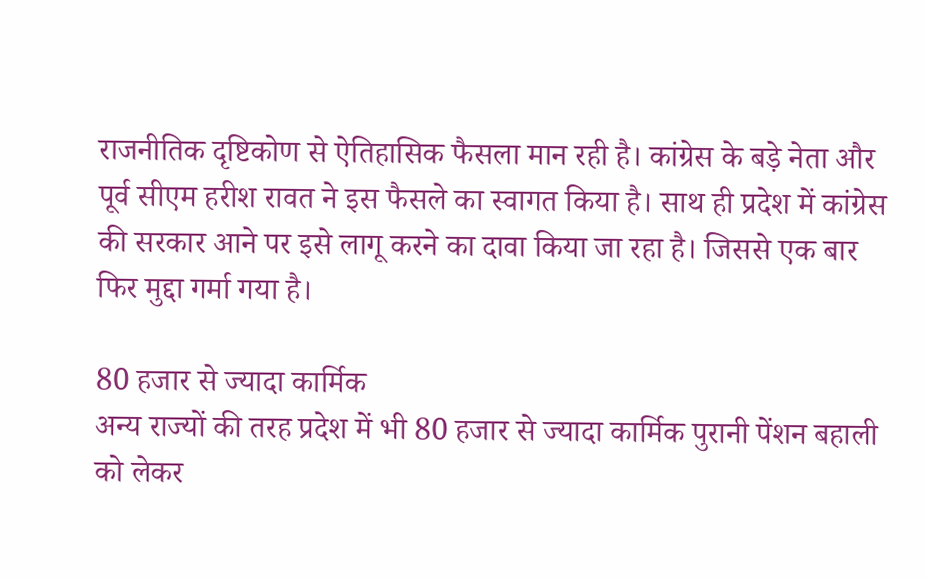राजनीतिक दृष्टिकोण से ऐतिहासिक फैसला मान रही है। कांग्रेस के बड़े नेता और पूर्व सीएम हरीश रावत ने इस फैसले का स्वागत किया है। साथ ही प्रदेश में कांग्रेस की सरकार आने पर इसे लागू करने का दावा किया जा रहा है। जिससे एक बार फिर मुद्दा गर्मा गया है।

80 हजार से ज्यादा कार्मिक
अन्य राज्यों की तरह प्रदेश में भी 80 हजार से ज्यादा कार्मिक पुरानी पेंशन बहाली को लेकर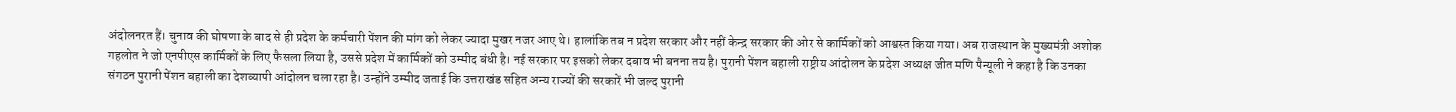अंदोलनरत हैं। चुनाव की घोषणा के बाद से ही प्रदेश के कर्मचारी पेंशन की मांग को लेकर ज्यादा मुखर नजर आए थे। हालांकि तब न प्रदेश सरकार और नहीं केन्द्र सरकार की ओर से कार्मिकों को आश्वस्त किया गया। अब राजस्थान के मुख्यमंत्री अशोक गहलोत ने जो एनपीएस कार्मिकों के लिए फैसला लिया है, उससे प्रदेश में कार्मिकों को उम्मीद बंधी है। नई सरकार पर इसको लेकर दबाव भी बनना तय है। पुरानी पेंशन बहाली राष्ट्रीय आंदोलन के प्रदेश अध्यक्ष जीत मणि पैन्यूली ने कहा है कि उनका संगठन पुरानी पेंशन बहाली का देशव्यापी आंदोलन चला रहा है। उन्होंने उम्मीद जताई कि उत्तराखंड सहित अन्य राज्यों की सरकारें भी जल्द पुरानी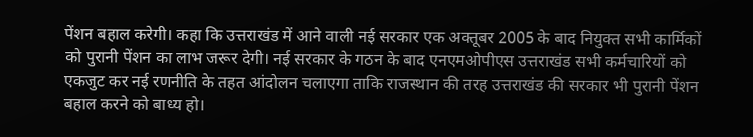पेंशन बहाल करेगी। कहा कि उत्तराखंड में आने वाली नई सरकार एक अक्तूबर 2005 के बाद नियुक्त सभी कार्मिकों को पुरानी पेंशन का लाभ जरूर देगी। नई सरकार के गठन के बाद एनएमओपीएस उत्तराखंड सभी कर्मचारियों को एकजुट कर नई रणनीति के तहत आंदोलन चलाएगा ताकि राजस्थान की तरह उत्तराखंड की सरकार भी पुरानी पेंशन बहाल करने को बाध्य हो।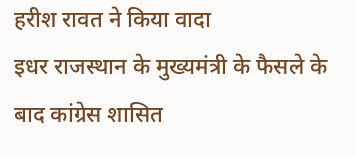हरीश रावत ने किया वादा
इधर राजस्थान के मुख्यमंत्री के फैसले के बाद कांग्रेस शासित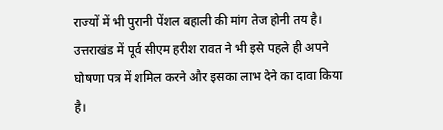राज्यों में भी पुरानी पेंशल बहाली की मांग तेज होनी तय है। उत्तराखंड में पूर्व सीएम हरीश रावत ने भी इसे पहले ही अपने घोषणा पत्र में शमिल करने और इसका लाभ देने का दावा किया है।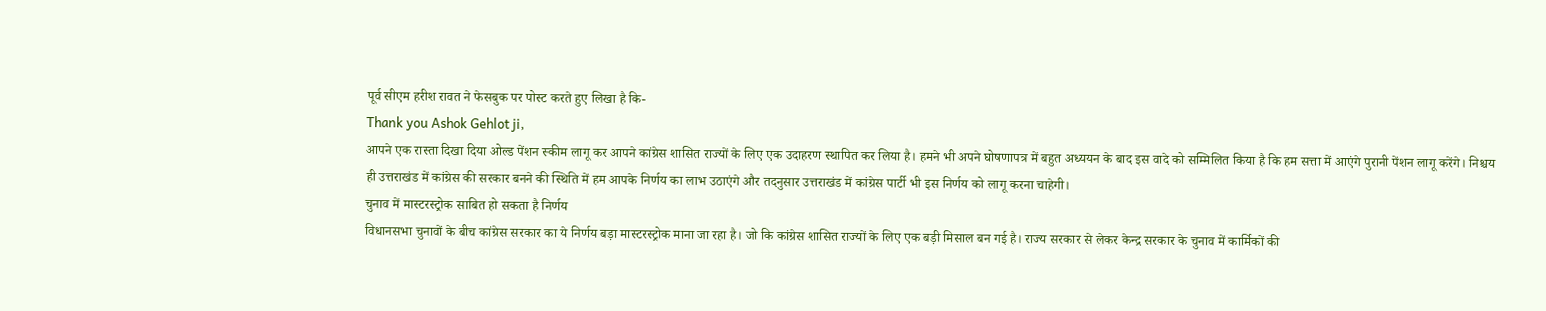पूर्व सीएम हरीश रावत ने फेसबुक पर पोस्ट करते हुए लिखा है कि-
Thank you Ashok Gehlot ji,
आपने एक रास्ता दिखा दिया ओल्ड पेंशन स्कीम लागू कर आपने कांग्रेस शासित राज्यों के लिए एक उदाहरण स्थापित कर लिया है। हमने भी अपने घोषणापत्र में बहुत अध्ययन के बाद इस वादे को सम्मिलित किया है कि हम सत्ता में आएंगे पुरानी पेंशन लागू करेंगे। निश्चय ही उत्तराखंड में कांग्रेस की सरकार बनने की स्थिति में हम आपके निर्णय का लाभ उठाएंगे और तदनुसार उत्तराखंड में कांग्रेस पार्टी भी इस निर्णय को लागू करना चाहेगी।
चुनाव में मास्टरस्ट्रोक साबित हो सकता है निर्णय
विधानसभा चुनावों के बीच कांग्रेस सरकार का ये निर्णय बड़ा मास्टरस्ट्रोक माना जा रहा है। जो कि कांग्रेस शासित राज्यों के लिए एक बड़ी मिसाल बन गई है। राज्य सरकार से लेकर केन्द्र सरकार के चुनाव में कार्मिकों की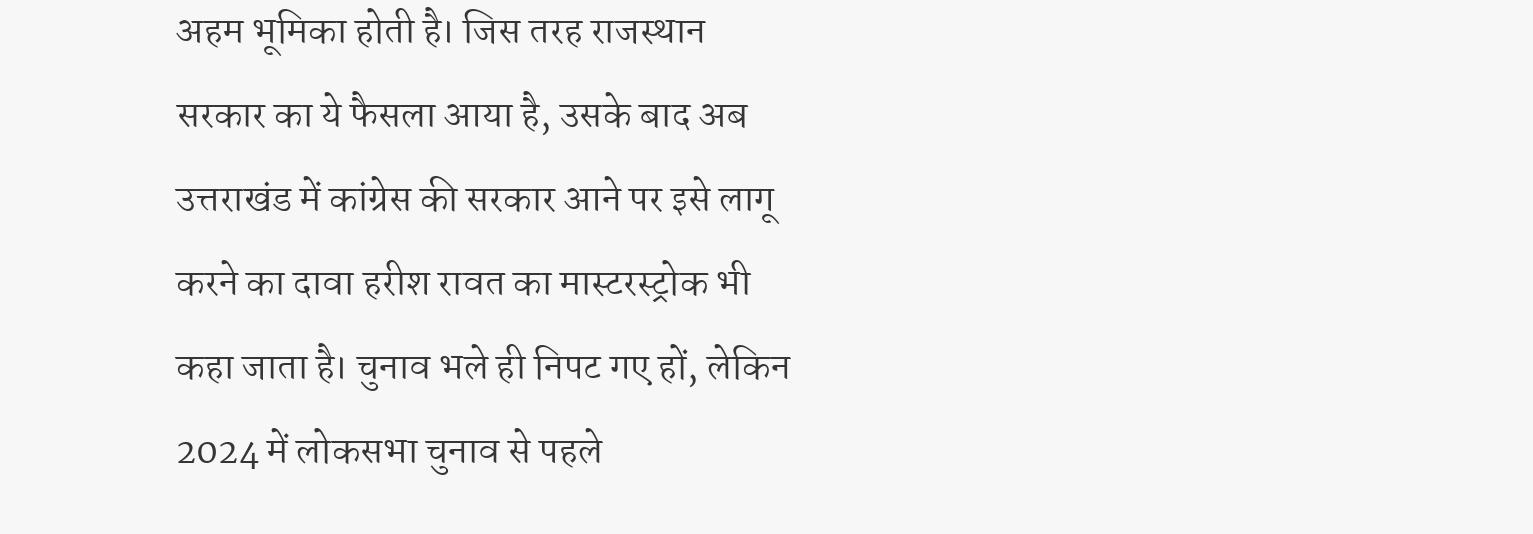अहम भूमिका होती है। जिस तरह राजस्थान सरकार का ये फैसला आया है, उसके बाद अब उत्तराखंड में कांग्रेस की सरकार आने पर इसे लागू करने का दावा हरीश रावत का मास्टरस्ट्रोक भी कहा जाता है। चुनाव भले ही निपट गए हों, लेकिन 2024 में लोकसभा चुनाव से पहले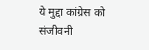ये मुद्दा कांग्रेस को संजीवनी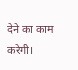देने का काम करेगी।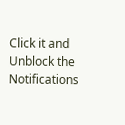Click it and Unblock the Notifications